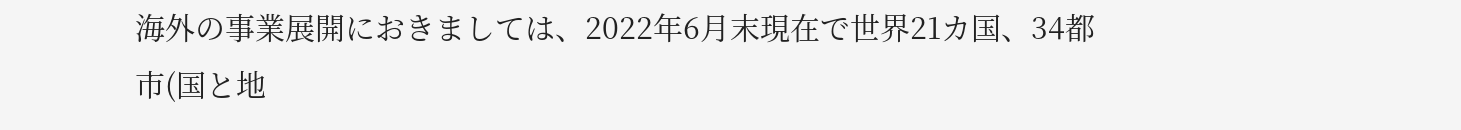海外の事業展開におきましては、2022年6月末現在で世界21カ国、34都市(国と地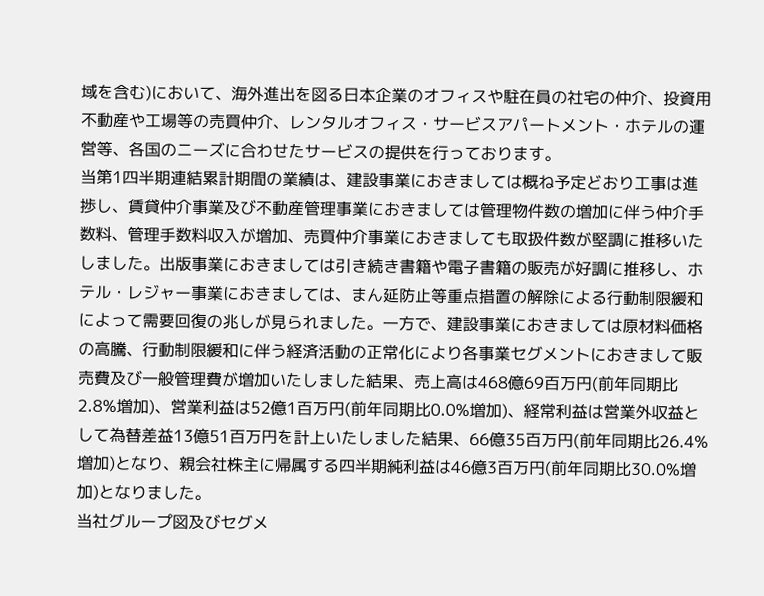域を含む)において、海外進出を図る日本企業のオフィスや駐在員の社宅の仲介、投資用不動産や工場等の売買仲介、レンタルオフィス・サービスアパートメント・ホテルの運営等、各国のニーズに合わせたサービスの提供を行っております。
当第1四半期連結累計期間の業績は、建設事業におきましては概ね予定どおり工事は進捗し、賃貸仲介事業及び不動産管理事業におきましては管理物件数の増加に伴う仲介手数料、管理手数料収入が増加、売買仲介事業におきましても取扱件数が堅調に推移いたしました。出版事業におきましては引き続き書籍や電子書籍の販売が好調に推移し、ホテル・レジャー事業におきましては、まん延防止等重点措置の解除による行動制限緩和によって需要回復の兆しが見られました。一方で、建設事業におきましては原材料価格の高騰、行動制限緩和に伴う経済活動の正常化により各事業セグメントにおきまして販売費及び一般管理費が増加いたしました結果、売上高は468億69百万円(前年同期比2.8%増加)、営業利益は52億1百万円(前年同期比0.0%増加)、経常利益は営業外収益として為替差益13億51百万円を計上いたしました結果、66億35百万円(前年同期比26.4%増加)となり、親会社株主に帰属する四半期純利益は46億3百万円(前年同期比30.0%増加)となりました。
当社グループ図及びセグメ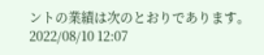ントの業績は次のとおりであります。
2022/08/10 12:07